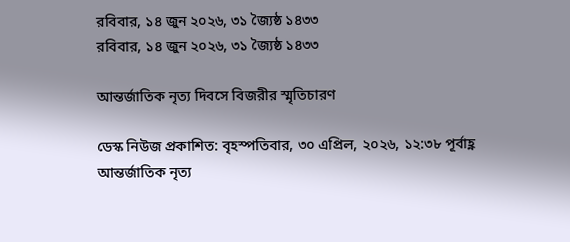রবিবার, ১৪ জুন ২০২৬, ৩১ জ্যৈষ্ঠ ১৪৩৩
রবিবার, ১৪ জুন ২০২৬, ৩১ জ্যৈষ্ঠ ১৪৩৩

আন্তর্জাতিক নৃত্য দিবসে বিজরীর স্মৃতিচারণ

ডেস্ক নিউজ প্রকাশিত: বৃহস্পতিবার, ৩০ এপ্রিল, ২০২৬, ১২:৩৮ পূর্বাহ্ণ
আন্তর্জাতিক নৃত্য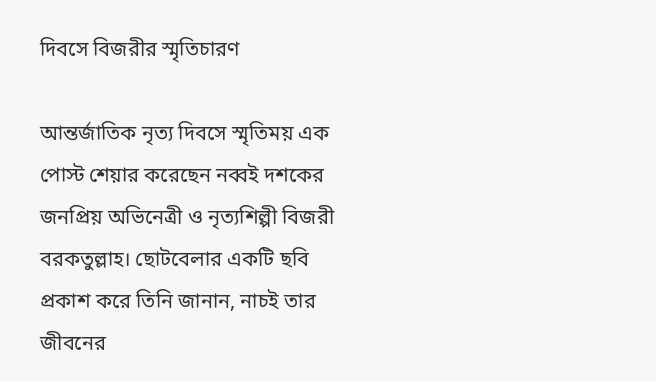দিবসে বিজরীর স্মৃতিচারণ

আন্তর্জাতিক নৃত্য দিবসে স্মৃতিময় এক পোস্ট শেয়ার করেছেন নব্বই দশকের জনপ্রিয় অভিনেত্রী ও নৃত্যশিল্পী বিজরী বরকতুল্লাহ। ছোটবেলার একটি ছবি প্রকাশ করে তিনি জানান, নাচই তার জীবনের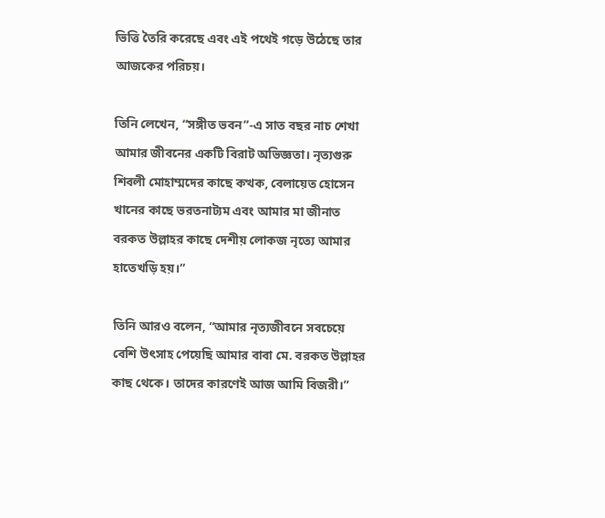ভিত্তি তৈরি করেছে এবং এই পথেই গড়ে উঠেছে তার আজকের পরিচয়।

তিনি লেখেন, “সঙ্গীত ভবন”-এ সাত বছর নাচ শেখা আমার জীবনের একটি বিরাট অভিজ্ঞতা। নৃত্যগুরু শিবলী মোহাম্মদের কাছে কত্থক, বেলায়েত হোসেন খানের কাছে ভরতনাট্যম এবং আমার মা জীনাত বরকত উল্লাহর কাছে দেশীয় লোকজ নৃত্যে আমার হাতেখড়ি হয়।”

তিনি আরও বলেন, “আমার নৃত্যজীবনে সবচেয়ে বেশি উৎসাহ পেয়েছি আমার বাবা মে. বরকত উল্লাহর কাছ থেকে। তাদের কারণেই আজ আমি বিজরী।”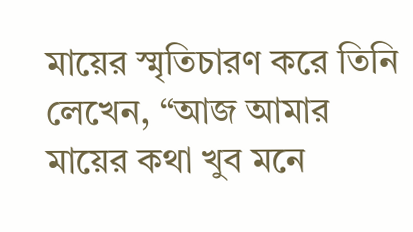মায়ের স্মৃতিচারণ করে তিনি লেখেন, “আজ আমার মায়ের কথা খুব মনে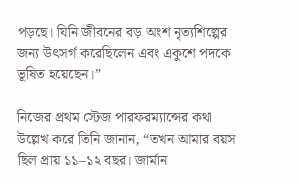পড়ছে। যিনি জীবনের বড় অংশ নৃত্যশিল্পের জন্য উৎসর্গ করেছিলেন এবং একুশে পদকে ভূষিত হয়েছেন।”

নিজের প্রথম স্টেজ পারফরম্যান্সের কথা উল্লেখ করে তিনি জানান, “তখন আমার বয়স ছিল প্রায় ১১–১২ বছর। জার্মান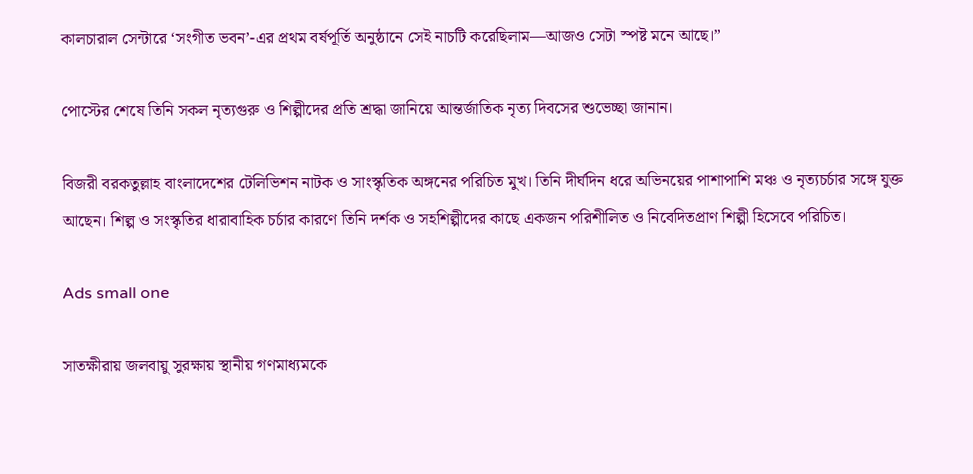কালচারাল সেন্টারে ‘সংগীত ভবন’-এর প্রথম বর্ষপূর্তি অনুষ্ঠানে সেই নাচটি করেছিলাম—আজও সেটা স্পষ্ট মনে আছে।”

পোস্টের শেষে তিনি সকল নৃত্যগুরু ও শিল্পীদের প্রতি শ্রদ্ধা জানিয়ে আন্তর্জাতিক নৃত্য দিবসের শুভেচ্ছা জানান।

বিজরী বরকতুল্লাহ বাংলাদেশের টেলিভিশন নাটক ও সাংস্কৃতিক অঙ্গনের পরিচিত মুখ। তিনি দীর্ঘদিন ধরে অভিনয়ের পাশাপাশি মঞ্চ ও নৃত্যচর্চার সঙ্গে যুক্ত আছেন। শিল্প ও সংস্কৃতির ধারাবাহিক চর্চার কারণে তিনি দর্শক ও সহশিল্পীদের কাছে একজন পরিশীলিত ও নিবেদিতপ্রাণ শিল্পী হিসেবে পরিচিত।

Ads small one

সাতক্ষীরায় জলবায়ু সুরক্ষায় স্থানীয় গণমাধ্যমকে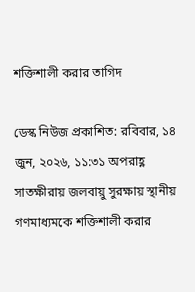শক্তিশালী করার তাগিদ

ডেস্ক নিউজ প্রকাশিত: রবিবার, ১৪ জুন, ২০২৬, ১১:৩১ অপরাহ্ণ
সাতক্ষীরায় জলবায়ু সুরক্ষায় স্থানীয় গণমাধ্যমকে শক্তিশালী করার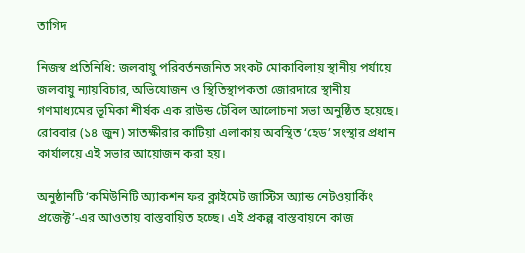তাগিদ

নিজস্ব প্রতিনিধি: জলবায়ু পরিবর্তনজনিত সংকট মোকাবিলায় স্থানীয় পর্যায়ে জলবায়ু ন্যায়বিচার, অভিযোজন ও স্থিতিস্থাপকতা জোরদারে স্থানীয় গণমাধ্যমের ভূমিকা শীর্ষক এক রাউন্ড টেবিল আলোচনা সভা অনুষ্ঠিত হয়েছে। রোববার (১৪ জুন) সাতক্ষীরার কাটিয়া এলাকায় অবস্থিত ‘হেড’ সংস্থার প্রধান কার্যালয়ে এই সভার আয়োজন করা হয়।

অনুষ্ঠানটি ‘কমিউনিটি অ্যাকশন ফর ক্লাইমেট জাস্টিস অ্যান্ড নেটওয়ার্কিং প্রজেক্ট’-এর আওতায় বাস্তবায়িত হচ্ছে। এই প্রকল্প বাস্তবায়নে কাজ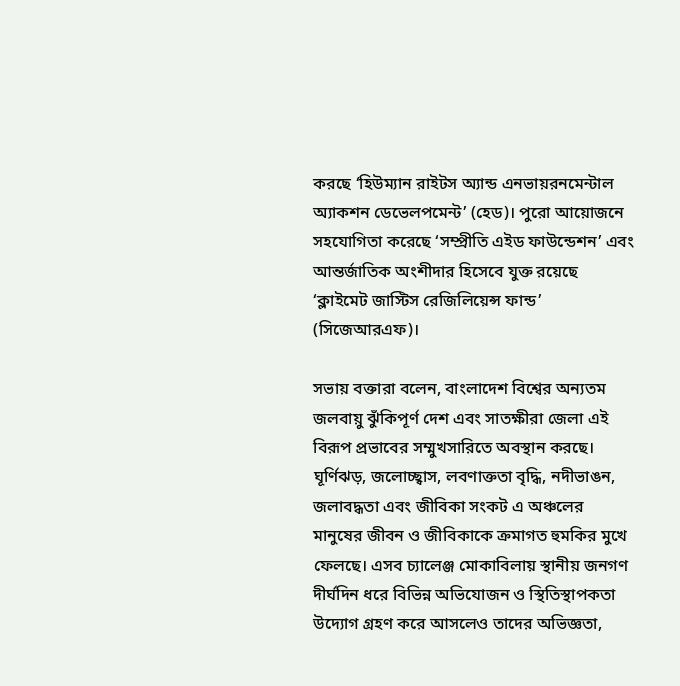করছে ‘হিউম্যান রাইটস অ্যান্ড এনভায়রনমেন্টাল অ্যাকশন ডেভেলপমেন্ট’ (হেড)। পুরো আয়োজনে সহযোগিতা করেছে ‘সম্প্রীতি এইড ফাউন্ডেশন’ এবং আন্তর্জাতিক অংশীদার হিসেবে যুক্ত রয়েছে ‘ক্লাইমেট জাস্টিস রেজিলিয়েন্স ফান্ড’ (সিজেআরএফ)।

সভায় বক্তারা বলেন, বাংলাদেশ বিশ্বের অন্যতম জলবায়ু ঝুঁকিপূর্ণ দেশ এবং সাতক্ষীরা জেলা এই বিরূপ প্রভাবের সম্মুখসারিতে অবস্থান করছে। ঘূর্ণিঝড়, জলোচ্ছ্বাস, লবণাক্ততা বৃদ্ধি, নদীভাঙন, জলাবদ্ধতা এবং জীবিকা সংকট এ অঞ্চলের মানুষের জীবন ও জীবিকাকে ক্রমাগত হুমকির মুখে ফেলছে। এসব চ্যালেঞ্জ মোকাবিলায় স্থানীয় জনগণ দীর্ঘদিন ধরে বিভিন্ন অভিযোজন ও স্থিতিস্থাপকতা উদ্যোগ গ্রহণ করে আসলেও তাদের অভিজ্ঞতা,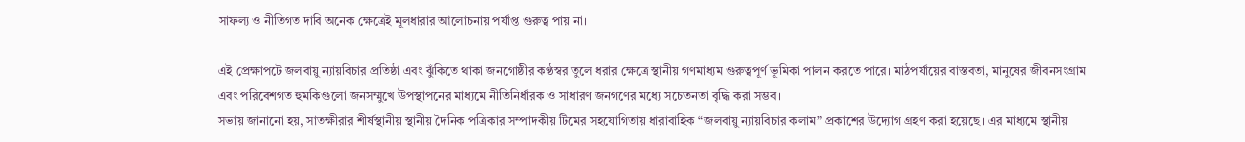সাফল্য ও নীতিগত দাবি অনেক ক্ষেত্রেই মূলধারার আলোচনায় পর্যাপ্ত গুরুত্ব পায় না।

এই প্রেক্ষাপটে জলবায়ু ন্যায়বিচার প্রতিষ্ঠা এবং ঝুঁকিতে থাকা জনগোষ্ঠীর কণ্ঠস্বর তুলে ধরার ক্ষেত্রে স্থানীয় গণমাধ্যম গুরুত্বপূর্ণ ভূমিকা পালন করতে পারে। মাঠপর্যায়ের বাস্তবতা, মানুষের জীবনসংগ্রাম এবং পরিবেশগত হুমকিগুলো জনসম্মুখে উপস্থাপনের মাধ্যমে নীতিনির্ধারক ও সাধারণ জনগণের মধ্যে সচেতনতা বৃদ্ধি করা সম্ভব।
সভায় জানানো হয়, সাতক্ষীরার শীর্ষস্থানীয় স্থানীয় দৈনিক পত্রিকার সম্পাদকীয় টিমের সহযোগিতায় ধারাবাহিক “জলবায়ু ন্যায়বিচার কলাম” প্রকাশের উদ্যোগ গ্রহণ করা হয়েছে। এর মাধ্যমে স্থানীয়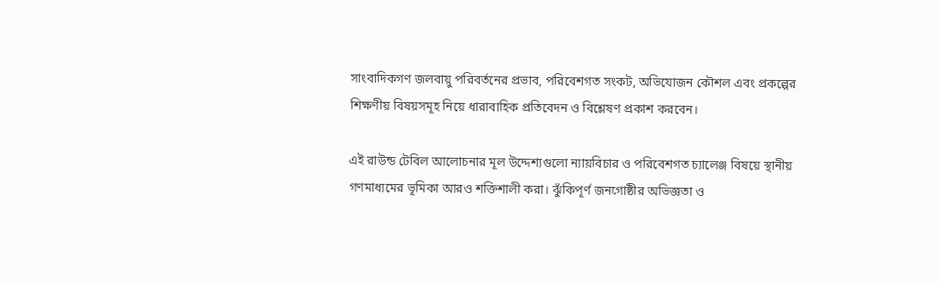সাংবাদিকগণ জলবায়ু পরিবর্তনের প্রভাব, পরিবেশগত সংকট, অভিযোজন কৌশল এবং প্রকল্পের শিক্ষণীয় বিষয়সমূহ নিয়ে ধারাবাহিক প্রতিবেদন ও বিশ্লেষণ প্রকাশ করবেন।

এই রাউন্ড টেবিল আলোচনার মূল উদ্দেশ্যগুলো ন্যায়বিচার ও পরিবেশগত চ্যালেঞ্জ বিষয়ে স্থানীয় গণমাধ্যমের ভূমিকা আরও শক্তিশালী করা। ঝুঁকিপূর্ণ জনগোষ্ঠীর অভিজ্ঞতা ও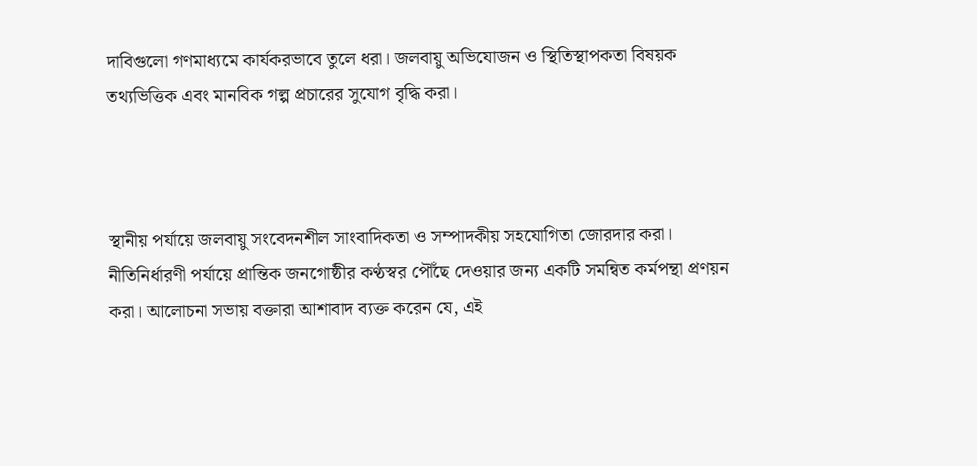দাবিগুলো গণমাধ্যমে কার্যকরভাবে তুলে ধরা। জলবায়ু অভিযোজন ও স্থিতিস্থাপকতা বিষয়ক তথ্যভিত্তিক এবং মানবিক গল্প প্রচারের সুযোগ বৃদ্ধি করা।



স্থানীয় পর্যায়ে জলবায়ু সংবেদনশীল সাংবাদিকতা ও সম্পাদকীয় সহযোগিতা জোরদার করা। নীতিনির্ধারণী পর্যায়ে প্রান্তিক জনগোষ্ঠীর কণ্ঠস্বর পৌঁছে দেওয়ার জন্য একটি সমন্বিত কর্মপন্থা প্রণয়ন করা। আলোচনা সভায় বক্তারা আশাবাদ ব্যক্ত করেন যে, এই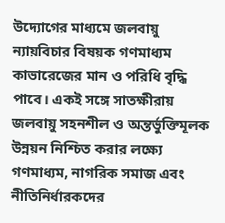উদ্যোগের মাধ্যমে জলবায়ু ন্যায়বিচার বিষয়ক গণমাধ্যম কাভারেজের মান ও পরিধি বৃদ্ধি পাবে। একই সঙ্গে সাতক্ষীরায় জলবায়ু সহনশীল ও অন্তর্ভুক্তিমূলক উন্নয়ন নিশ্চিত করার লক্ষ্যে গণমাধ্যম, নাগরিক সমাজ এবং নীতিনির্ধারকদের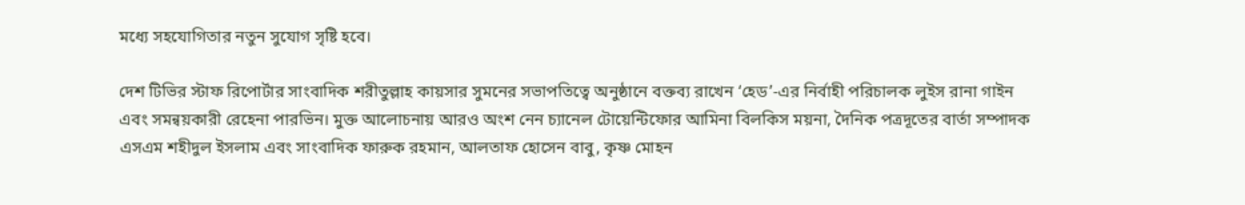মধ্যে সহযোগিতার নতুন সুযোগ সৃষ্টি হবে।

দেশ টিভির স্টাফ রিপোর্টার সাংবাদিক শরীতুল্লাহ কায়সার সুমনের সভাপতিত্বে অনুষ্ঠানে বক্তব্য রাখেন ‘হেড’-এর নির্বাহী পরিচালক লুইস রানা গাইন এবং সমন্বয়কারী রেহেনা পারভিন। মুক্ত আলোচনায় আরও অংশ নেন চ্যানেল টোয়েন্টিফোর আমিনা বিলকিস ময়না, দৈনিক পত্রদূতের বার্তা সম্পাদক এসএম শহীদুল ইসলাম এবং সাংবাদিক ফারুক রহমান, আলতাফ হোসেন বাবু, কৃষ্ণ মোহন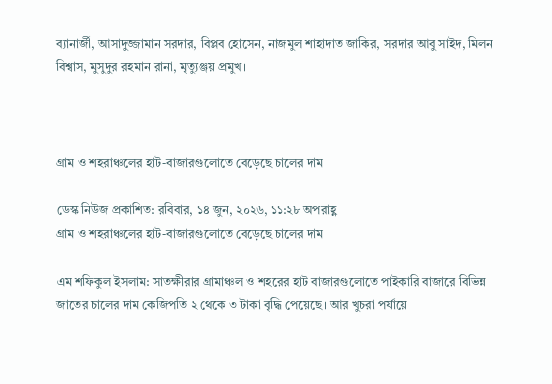ব্যানার্জী, আসাদুজ্জামান সরদার, বিপ্লব হোসেন, নাজমুল শাহাদাত জাকির, সরদার আবু সাইদ, মিলন বিশ্বাস, মুসুদুর রহমান রানা, মৃত্যুঞ্জয় প্রমুখ।



গ্রাম ও শহরাঞ্চলের হাট-বাজারগুলোতে বেড়েছে চালের দাম

ডেস্ক নিউজ প্রকাশিত: রবিবার, ১৪ জুন, ২০২৬, ১১:২৮ অপরাহ্ণ
গ্রাম ও শহরাঞ্চলের হাট-বাজারগুলোতে বেড়েছে চালের দাম

এম শফিকুল ইসলাম: সাতক্ষীরার গ্রামাঞ্চল ও শহরের হাট বাজারগুলোতে পাইকারি বাজারে বিভিন্ন জাতের চালের দাম কেজিপতি ২ থেকে ৩ টাকা বৃদ্ধি পেয়েছে। আর খুচরা পর্যায়ে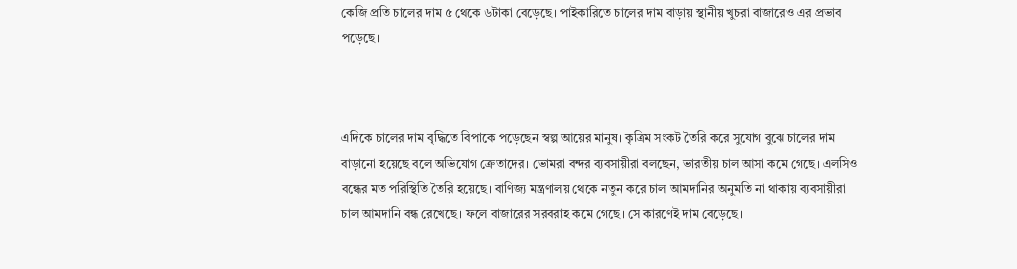কেজি প্রতি চালের দাম ৫ থেকে ৬টাকা বেড়েছে। পাইকারিতে চালের দাম বাড়ায় স্থানীয় খুচরা বাজারেও এর প্রভাব পড়েছে।



এদিকে চালের দাম বৃদ্ধিতে বিপাকে পড়েছেন স্বল্প আয়ের মানুষ। কৃত্রিম সংকট তৈরি করে সুযোগ বুঝে চালের দাম বাড়ানো হয়েছে বলে অভিযোগ ক্রেতাদের। ভোমরা বন্দর ব্যবসায়ীরা বলছেন, ভারতীয় চাল আসা কমে গেছে। এলসিও বন্ধের মত পরিস্থিতি তৈরি হয়েছে। বাণিজ্য মন্ত্রণালয় থেকে নতুন করে চাল আমদানির অনুমতি না থাকায় ব্যবসায়ীরা চাল আমদানি বন্ধ রেখেছে। ফলে বাজারের সরবরাহ কমে গেছে। সে কারণেই দাম বেড়েছে।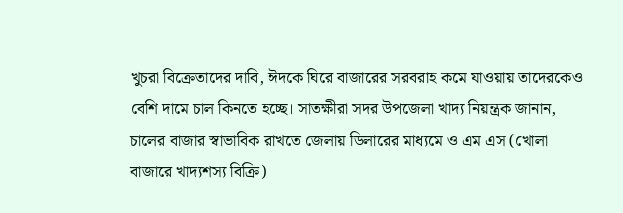খুচরা বিক্রেতাদের দাবি, ঈদকে ঘিরে বাজারের সরবরাহ কমে যাওয়ায় তাদেরকেও বেশি দামে চাল কিনতে হচ্ছে। সাতক্ষীরা সদর উপজেলা খাদ্য নিয়ন্ত্রক জানান, চালের বাজার স্বাভাবিক রাখতে জেলায় ডিলারের মাধ্যমে ও এম এস (খোলা বাজারে খাদ্যশস্য বিক্রি)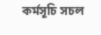কর্মসূচি সচল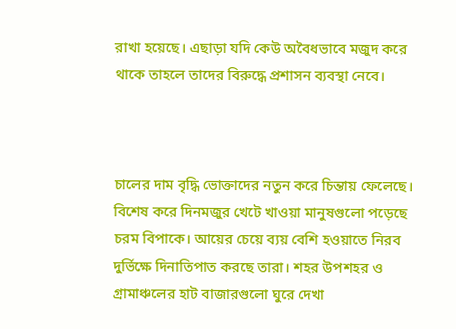রাখা হয়েছে। এছাড়া যদি কেউ অবৈধভাবে মজুদ করে থাকে তাহলে তাদের বিরুদ্ধে প্রশাসন ব্যবস্থা নেবে।



চালের দাম বৃদ্ধি ভোক্তাদের নতুন করে চিন্তায় ফেলেছে। বিশেষ করে দিনমজুর খেটে খাওয়া মানুষগুলো পড়েছে চরম বিপাকে। আয়ের চেয়ে ব্যয় বেশি হওয়াতে নিরব দুর্ভিক্ষে দিনাতিপাত করছে তারা। শহর উপশহর ও গ্রামাঞ্চলের হাট বাজারগুলো ঘুরে দেখা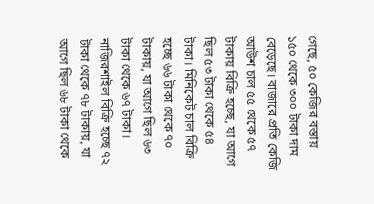গেছে, ৫০ কেজির বস্তায় ১৫০ থেকে ৩০০ টাকা দাম বেড়েছে। বাজারে প্রতি কেজি আউশ চাল ৫৫ থেকে ৫৭ টাকায় বিক্রি হচ্ছে, যা আগে ছিল ৫৩ টাকা থেকে ৫৪ টাকা। মিনিকেট চাল বিক্রি হচ্ছে ৬৬ টাকা থেকে ৭০ টাকায়, যা আগে ছিল ৬৩ টাকা থেকে ৬৭ টাকা। নাজিরশাইল বিক্রি হচ্ছে ৭২ টাকা থেকে ৭৮ টাকায়, যা আগে ছিল ৬৮ টাকা থেকে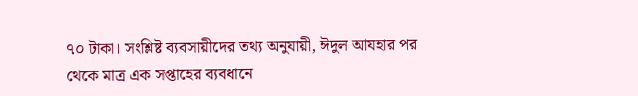৭০ টাকা। সংশ্লিষ্ট ব্যবসায়ীদের তথ্য অনুযায়ী, ঈদুল আযহার পর থেকে মাত্র এক সপ্তাহের ব্যবধানে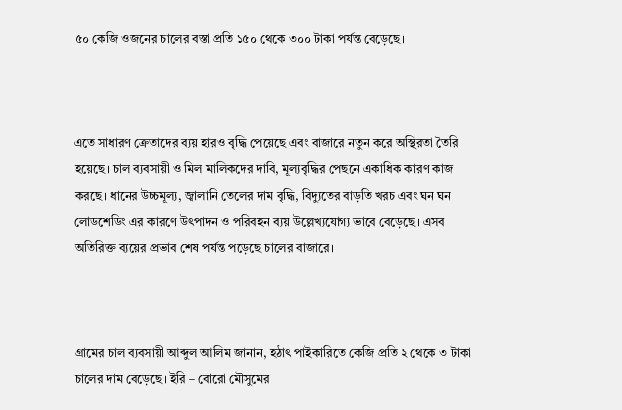৫০ কেজি ওজনের চালের বস্তা প্রতি ১৫০ থেকে ৩০০ টাকা পর্যন্ত বেড়েছে।



এতে সাধারণ ক্রেতাদের ব্যয় হারও বৃদ্ধি পেয়েছে এবং বাজারে নতুন করে অস্থিরতা তৈরি হয়েছে। চাল ব্যবসায়ী ও মিল মালিকদের দাবি, মূল্যবৃদ্ধির পেছনে একাধিক কারণ কাজ করছে। ধানের উচ্চমূল্য, জ্বালানি তেলের দাম বৃদ্ধি, বিদ্যুতের বাড়তি খরচ এবং ঘন ঘন লোডশেডিং এর কারণে উৎপাদন ও পরিবহন ব্যয় উল্লেখ্যযোগ্য ভাবে বেড়েছে। এসব অতিরিক্ত ব্যয়ের প্রভাব শেষ পর্যন্ত পড়েছে চালের বাজারে।



গ্রামের চাল ব্যবসায়ী আব্দুল আলিম জানান, হঠাৎ পাইকারিতে কেজি প্রতি ২ থেকে ৩ টাকা চালের দাম বেড়েছে। ইরি – বোরো মৌসুমের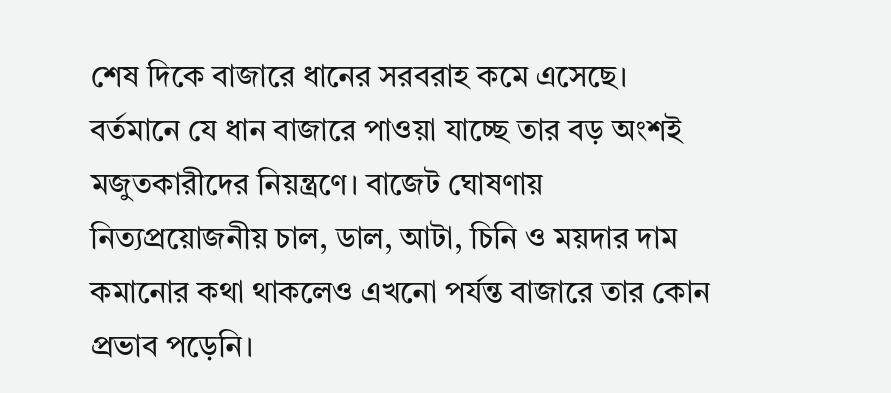শেষ দিকে বাজারে ধানের সরবরাহ কমে এসেছে। বর্তমানে যে ধান বাজারে পাওয়া যাচ্ছে তার বড় অংশই মজুতকারীদের নিয়ন্ত্রণে। বাজেট ঘোষণায় নিত্যপ্রয়োজনীয় চাল, ডাল, আটা, চিনি ও ময়দার দাম কমানোর কথা থাকলেও এখনো পর্যন্ত বাজারে তার কোন প্রভাব পড়েনি।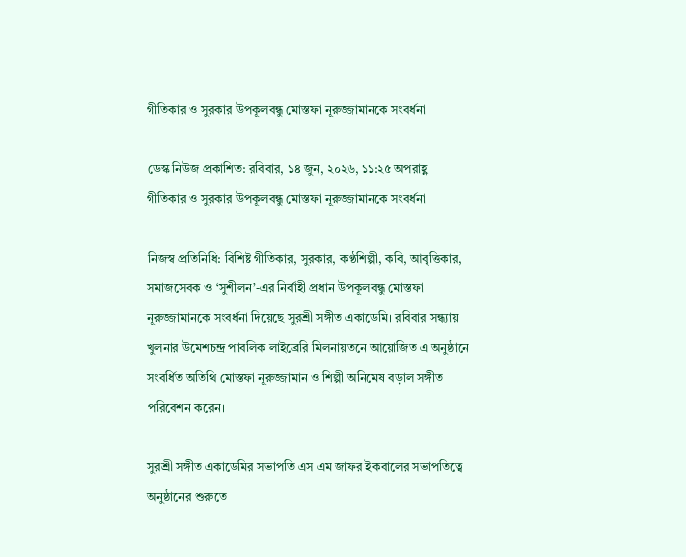গীতিকার ও সুরকার উপকূলবন্ধু মোস্তফা নূরুজ্জামানকে সংবর্ধনা

ডেস্ক নিউজ প্রকাশিত: রবিবার, ১৪ জুন, ২০২৬, ১১:২৫ অপরাহ্ণ
গীতিকার ও সুরকার উপকূলবন্ধু মোস্তফা নূরুজ্জামানকে সংবর্ধনা

নিজস্ব প্রতিনিধি: বিশিষ্ট গীতিকার, সুরকার, কণ্ঠশিল্পী, কবি, আবৃত্তিকার, সমাজসেবক ও ‘সুশীলন’-এর নির্বাহী প্রধান উপকূলবন্ধু মোস্তফা নূরুজ্জামানকে সংবর্ধনা দিয়েছে সুরশ্রী সঙ্গীত একাডেমি। রবিবার সন্ধ্যায় খুলনার উমেশচন্দ্র পাবলিক লাইব্রেরি মিলনায়তনে আয়োজিত এ অনুষ্ঠানে সংবর্ধিত অতিথি মোস্তফা নূরুজ্জামান ও শিল্পী অনিমেষ বড়াল সঙ্গীত পরিবেশন করেন।

সুরশ্রী সঙ্গীত একাডেমির সভাপতি এস এম জাফর ইকবালের সভাপতিত্বে অনুষ্ঠানের শুরুতে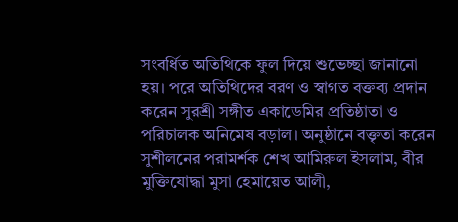সংবর্ধিত অতিথিকে ফুল দিয়ে শুভেচ্ছা জানানো হয়। পরে অতিথিদের বরণ ও স্বাগত বক্তব্য প্রদান করেন সুরশ্রী সঙ্গীত একাডেমির প্রতিষ্ঠাতা ও পরিচালক অনিমেষ বড়াল। অনুষ্ঠানে বক্তৃতা করেন সুশীলনের পরামর্শক শেখ আমিরুল ইসলাম, বীর মুক্তিযোদ্ধা মুসা হেমায়েত আলী,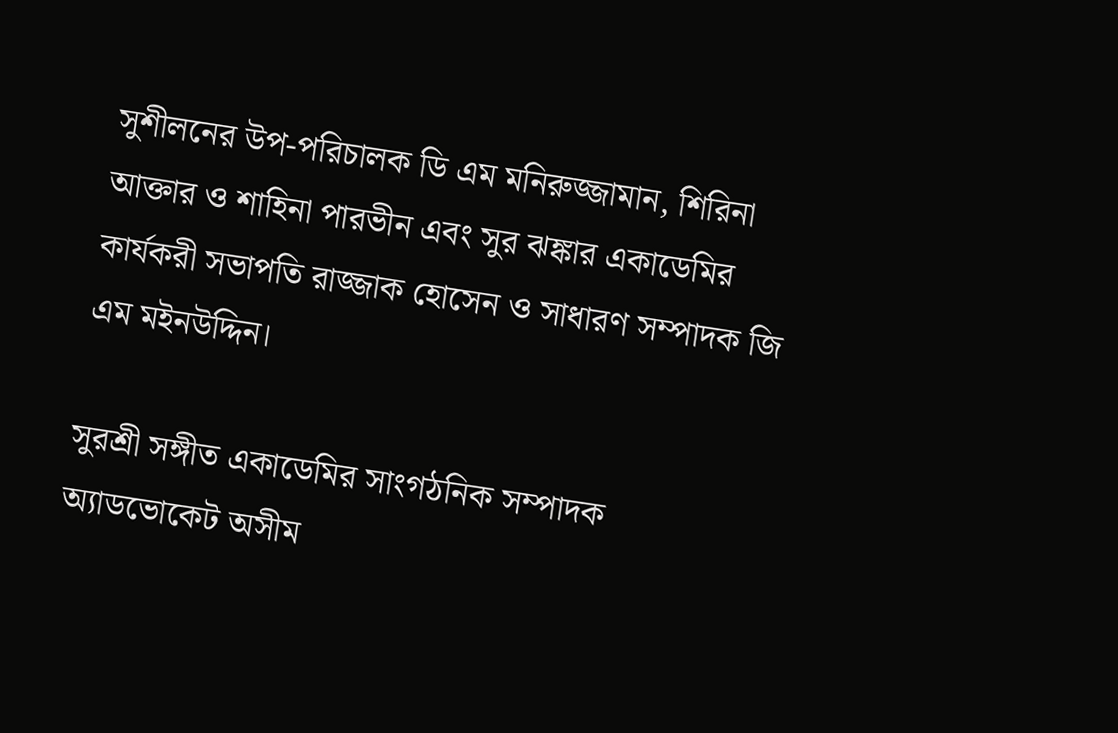সুশীলনের উপ-পরিচালক ডি এম মনিরুজ্জামান, শিরিনা আক্তার ও শাহিনা পারভীন এবং সুর ঝঙ্কার একাডেমির কার্যকরী সভাপতি রাজ্জাক হোসেন ও সাধারণ সম্পাদক জি এম মইনউদ্দিন।

সুরশ্রী সঙ্গীত একাডেমির সাংগঠনিক সম্পাদক অ্যাডভোকেট অসীম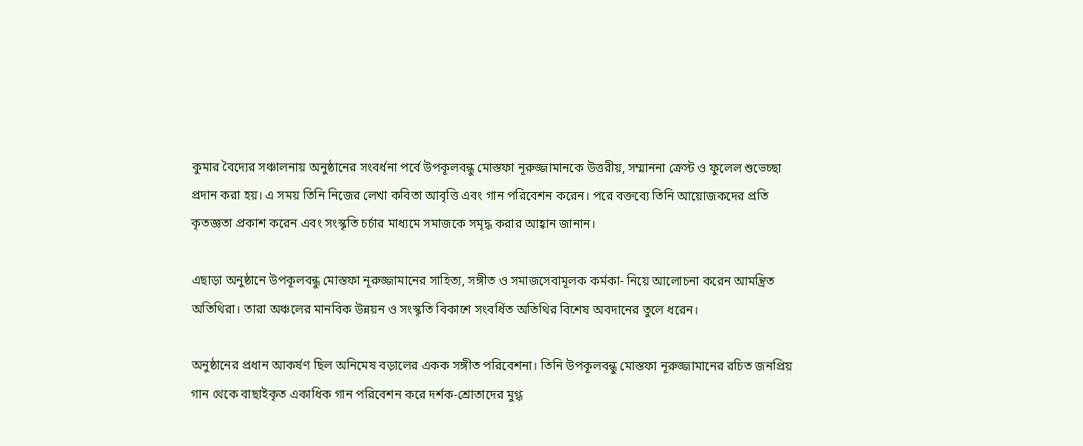কুমার বৈদ্যের সঞ্চালনায় অনুষ্ঠানের সংবর্ধনা পর্বে উপকূলবন্ধু মোস্তফা নূরুজ্জামানকে উত্তরীয়, সম্মাননা ক্রেস্ট ও ফুলেল শুভেচ্ছা প্রদান করা হয়। এ সময় তিনি নিজের লেখা কবিতা আবৃত্তি এবং গান পরিবেশন করেন। পরে বক্তব্যে তিনি আয়োজকদের প্রতি কৃতজ্ঞতা প্রকাশ করেন এবং সংস্কৃতি চর্চার মাধ্যমে সমাজকে সমৃদ্ধ করার আহ্বান জানান।

এছাড়া অনুষ্ঠানে উপকূলবন্ধু মোস্তফা নূরুজ্জামানের সাহিত্য, সঙ্গীত ও সমাজসেবামূলক কর্মকা- নিয়ে আলোচনা করেন আমন্ত্রিত অতিথিরা। তারা অঞ্চলের মানবিক উন্নয়ন ও সংস্কৃতি বিকাশে সংবর্ধিত অতিথির বিশেষ অবদানের তুলে ধরেন।

অনুষ্ঠানের প্রধান আকর্ষণ ছিল অনিমেষ বড়ালের একক সঙ্গীত পরিবেশনা। তিনি উপকূলবন্ধু মোস্তফা নূরুজ্জামানের রচিত জনপ্রিয় গান থেকে বাছাইকৃত একাধিক গান পরিবেশন করে দর্শক-শ্রোতাদের মুগ্ধ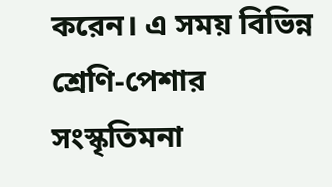করেন। এ সময় বিভিন্ন শ্রেণি-পেশার সংস্কৃতিমনা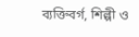ব্যক্তিবর্গ, শিল্পী ও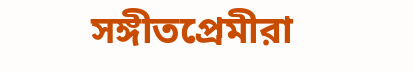সঙ্গীতপ্রেমীরা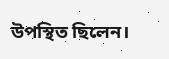উপস্থিত ছিলেন।